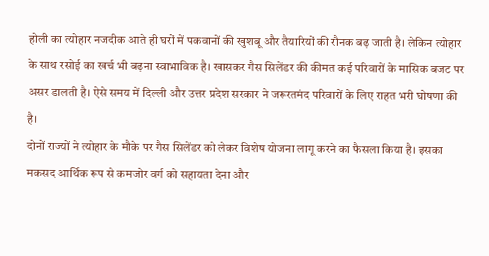होली का त्योहार नजदीक आते ही घरों में पकवानों की खुशबू और तैयारियों की रौनक बढ़ जाती है। लेकिन त्योहार के साथ रसोई का खर्च भी बढ़ना स्वाभाविक है। खासकर गैस सिलेंडर की कीमत कई परिवारों के मासिक बजट पर असर डालती है। ऐसे समय में दिल्ली और उत्तर प्रदेश सरकार ने जरूरतमंद परिवारों के लिए राहत भरी घोषणा की है।
दोनों राज्यों ने त्योहार के मौके पर गैस सिलेंडर को लेकर विशेष योजना लागू करने का फैसला किया है। इसका मकसद आर्थिक रूप से कमजोर वर्ग को सहायता देना और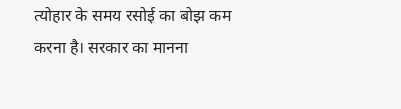त्योहार के समय रसोई का बोझ कम करना है। सरकार का मानना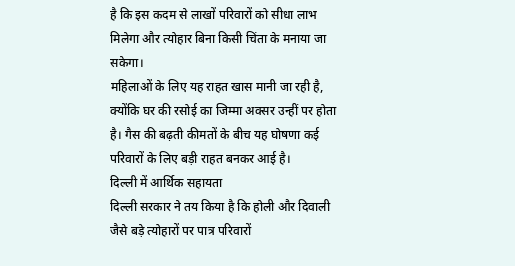है कि इस कदम से लाखों परिवारों को सीधा लाभ मिलेगा और त्योहार बिना किसी चिंता के मनाया जा सकेगा।
महिलाओं के लिए यह राहत खास मानी जा रही है, क्योंकि घर की रसोई का जिम्मा अक्सर उन्हीं पर होता है। गैस की बढ़ती कीमतों के बीच यह घोषणा कई परिवारों के लिए बड़ी राहत बनकर आई है।
दिल्ली में आर्थिक सहायता
दिल्ली सरकार ने तय किया है कि होली और दिवाली जैसे बड़े त्योहारों पर पात्र परिवारों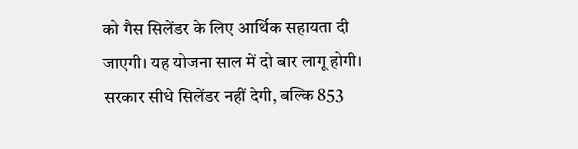को गैस सिलेंडर के लिए आर्थिक सहायता दी जाएगी। यह योजना साल में दो बार लागू होगी। सरकार सीधे सिलेंडर नहीं देगी, बल्कि 853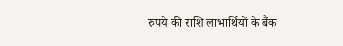रुपये की राशि लाभार्थियों के बैंक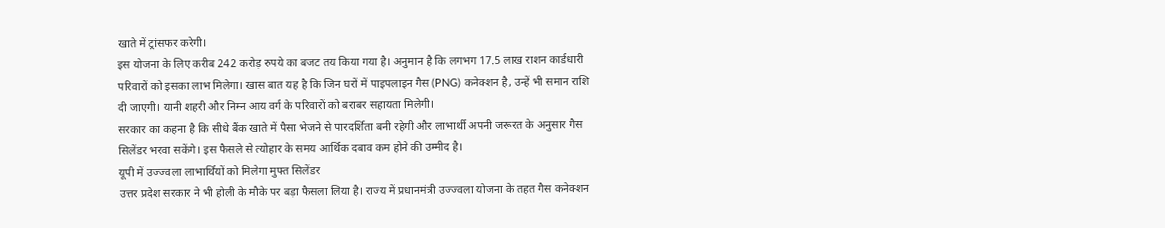खाते में ट्रांसफर करेगी।
इस योजना के लिए करीब 242 करोड़ रुपये का बजट तय किया गया है। अनुमान है कि लगभग 17.5 लाख राशन कार्डधारी परिवारों को इसका लाभ मिलेगा। खास बात यह है कि जिन घरों में पाइपलाइन गैस (PNG) कनेक्शन है, उन्हें भी समान राशि दी जाएगी। यानी शहरी और निम्न आय वर्ग के परिवारों को बराबर सहायता मिलेगी।
सरकार का कहना है कि सीधे बैंक खाते में पैसा भेजने से पारदर्शिता बनी रहेगी और लाभार्थी अपनी जरूरत के अनुसार गैस सिलेंडर भरवा सकेंगे। इस फैसले से त्योहार के समय आर्थिक दबाव कम होने की उम्मीद है।
यूपी में उज्ज्वला लाभार्थियों को मिलेगा मुफ्त सिलेंडर
उत्तर प्रदेश सरकार ने भी होली के मौके पर बड़ा फैसला लिया है। राज्य में प्रधानमंत्री उज्ज्वला योजना के तहत गैस कनेक्शन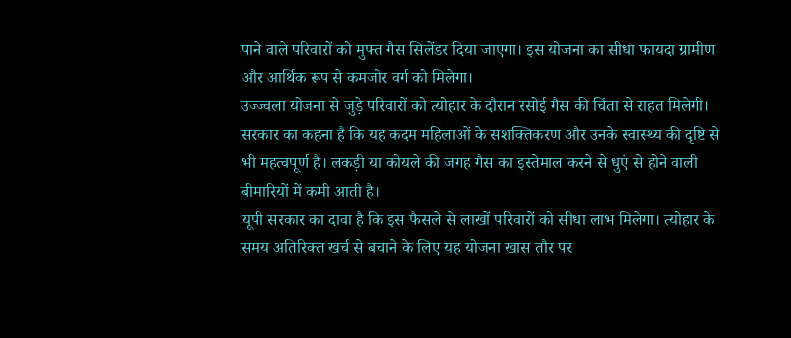पाने वाले परिवारों को मुफ्त गैस सिलेंडर दिया जाएगा। इस योजना का सीधा फायदा ग्रामीण और आर्थिक रूप से कमजोर वर्ग को मिलेगा।
उज्ज्वला योजना से जुड़े परिवारों को त्योहार के दौरान रसोई गैस की चिंता से राहत मिलेगी। सरकार का कहना है कि यह कदम महिलाओं के सशक्तिकरण और उनके स्वास्थ्य की दृष्टि से भी महत्वपूर्ण है। लकड़ी या कोयले की जगह गैस का इस्तेमाल करने से धुएं से होने वाली बीमारियों में कमी आती है।
यूपी सरकार का दावा है कि इस फैसले से लाखों परिवारों को सीधा लाभ मिलेगा। त्योहार के समय अतिरिक्त खर्च से बचाने के लिए यह योजना खास तौर पर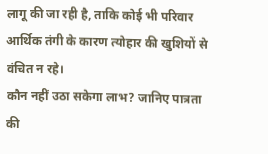लागू की जा रही है, ताकि कोई भी परिवार आर्थिक तंगी के कारण त्योहार की खुशियों से वंचित न रहे।
कौन नहीं उठा सकेगा लाभ? जानिए पात्रता की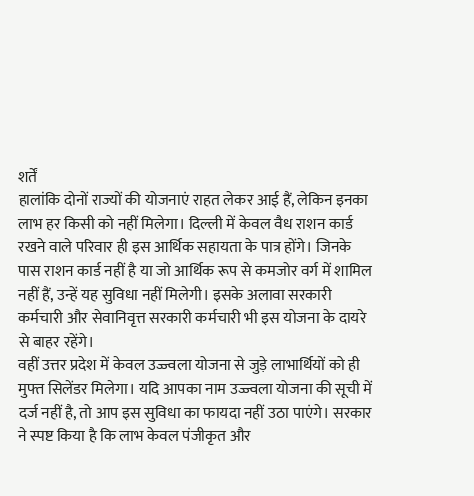शर्तें
हालांकि दोनों राज्यों की योजनाएं राहत लेकर आई हैं, लेकिन इनका लाभ हर किसी को नहीं मिलेगा। दिल्ली में केवल वैध राशन कार्ड रखने वाले परिवार ही इस आर्थिक सहायता के पात्र होंगे। जिनके पास राशन कार्ड नहीं है या जो आर्थिक रूप से कमजोर वर्ग में शामिल नहीं हैं, उन्हें यह सुविधा नहीं मिलेगी। इसके अलावा सरकारी कर्मचारी और सेवानिवृत्त सरकारी कर्मचारी भी इस योजना के दायरे से बाहर रहेंगे।
वहीं उत्तर प्रदेश में केवल उज्ज्वला योजना से जुड़े लाभार्थियों को ही मुफ्त सिलेंडर मिलेगा। यदि आपका नाम उज्ज्वला योजना की सूची में दर्ज नहीं है, तो आप इस सुविधा का फायदा नहीं उठा पाएंगे। सरकार ने स्पष्ट किया है कि लाभ केवल पंजीकृत और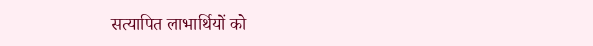सत्यापित लाभार्थियों को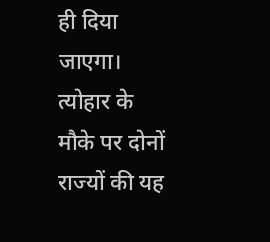ही दिया जाएगा।
त्योहार के मौके पर दोनों राज्यों की यह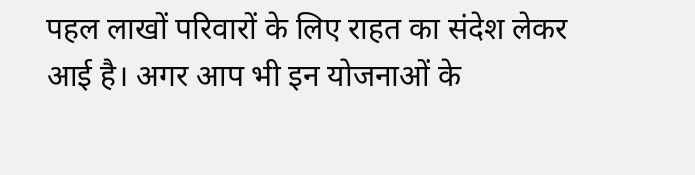पहल लाखों परिवारों के लिए राहत का संदेश लेकर आई है। अगर आप भी इन योजनाओं के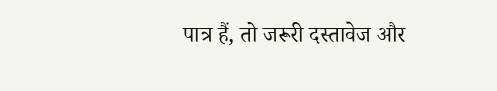पात्र हैं, तो जरूरी दस्तावेज और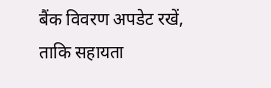बैंक विवरण अपडेट रखें, ताकि सहायता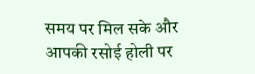समय पर मिल सके और आपकी रसोई होली पर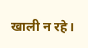खाली न रहे।